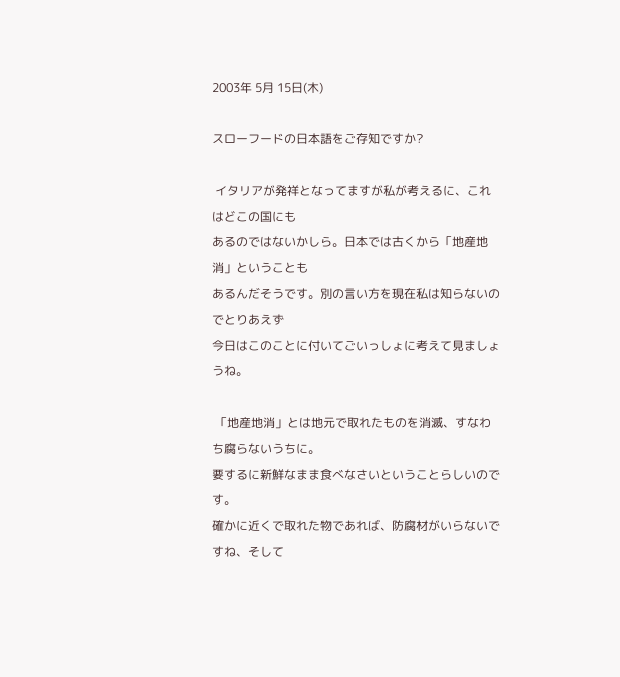2003年 5月 15日(木)

スローフードの日本語をご存知ですか?

 イタリアが発祥となってますが私が考えるに、これはどこの国にも
あるのではないかしら。日本では古くから「地産地消」ということも
あるんだそうです。別の言い方を現在私は知らないのでとりあえず
今日はこのことに付いてごいっしょに考えて見ましょうね。

 「地産地消」とは地元で取れたものを消滅、すなわち腐らないうちに。
要するに新鮮なまま食べなさいということらしいのです。
確かに近くで取れた物であれば、防腐材がいらないですね、そして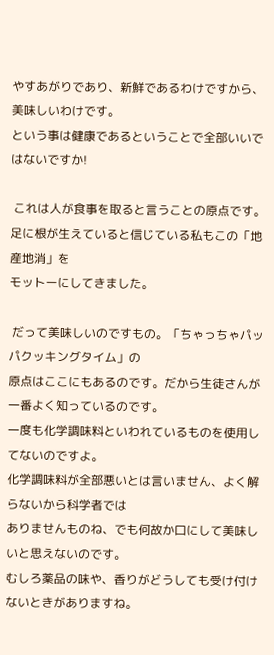やすあがりであり、新鮮であるわけですから、美味しいわけです。
という事は健康であるということで全部いいではないですか!

 これは人が食事を取ると言うことの原点です。
足に根が生えていると信じている私もこの「地産地消」を
モットーにしてきました。

 だって美味しいのですもの。「ちゃっちゃパッパクッキングタイム」の
原点はここにもあるのです。だから生徒さんが一番よく知っているのです。
一度も化学調味料といわれているものを使用してないのですよ。
化学調味料が全部悪いとは言いません、よく解らないから科学者では
ありませんものね、でも何故か口にして美味しいと思えないのです。
むしろ薬品の味や、香りがどうしても受け付けないときがありますね。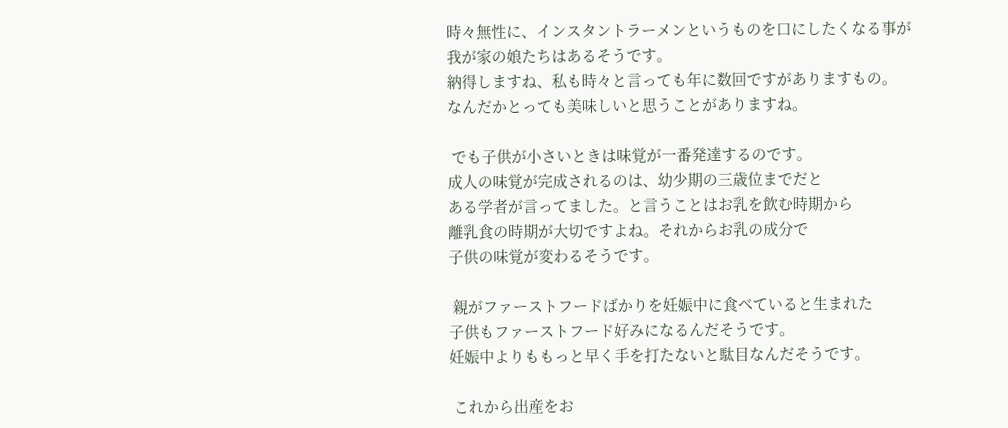時々無性に、インスタントラーメンというものを口にしたくなる事が
我が家の娘たちはあるそうです。
納得しますね、私も時々と言っても年に数回ですがありますもの。
なんだかとっても美味しいと思うことがありますね。

 でも子供が小さいときは味覚が一番発達するのです。
成人の味覚が完成されるのは、幼少期の三歳位までだと
ある学者が言ってました。と言うことはお乳を飲む時期から
離乳食の時期が大切ですよね。それからお乳の成分で
子供の味覚が変わるそうです。

 親がファーストフードばかりを妊娠中に食べていると生まれた
子供もファーストフード好みになるんだそうです。
妊娠中よりももっと早く手を打たないと駄目なんだそうです。

 これから出産をお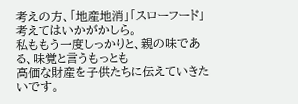考えの方、「地産地消」「スローフード」
考えてはいかがかしら。
私ももう一度しっかりと、親の味である、味覚と言うもっとも
高価な財産を子供たちに伝えていきたいです。